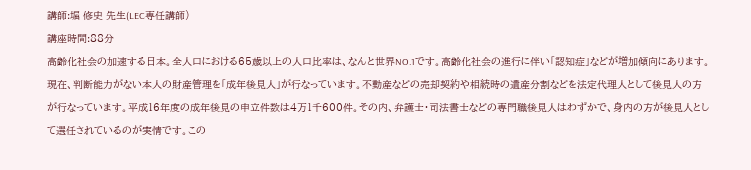講師:堀 修史 先生(LEC専任講師)
講座時間:88分
高齢化社会の加速する日本。全人口における65歳以上の人口比率は、なんと世界NO.1です。高齢化社会の進行に伴い「認知症」などが増加傾向にあります。現在、判断能力がない本人の財産管理を「成年後見人」が行なっています。不動産などの売却契約や相続時の遺産分割などを法定代理人として後見人の方が行なっています。平成16年度の成年後見の申立件数は4万1千600件。その内、弁護士・司法書士などの専門職後見人はわずかで、身内の方が後見人として選任されているのが実情です。この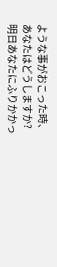ような事がおこった時、あなたはどうしますか?明日あなたにふりかかっ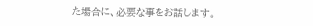た場合に、必要な事をお話します。